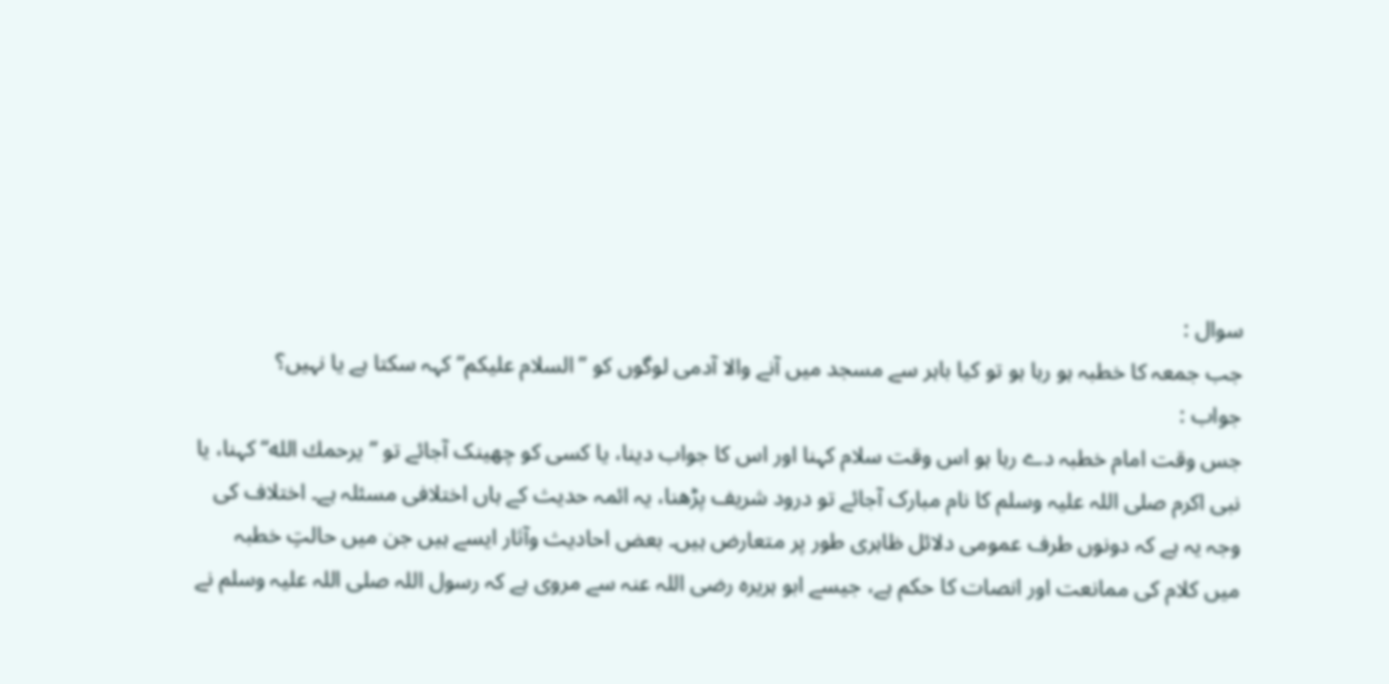سوال :
جب جمعہ کا خطبہ ہو رہا ہو تو کیا باہر سے مسجد میں آنے والا آدمی لوگوں کو ”السلام علیکم“ کہہ سکتا ہے یا نہیں؟
جواب :
جس وقت امام خطبہ دے رہا ہو اس وقت سلام کہنا اور اس کا جواب دینا، یا کسی کو چھینک آجائے تو ”يرحمك الله“ کہنا، یا نبی اکرم صلی اللہ علیہ وسلم کا نام مبارک آجائے تو درود شریف پڑھنا، یہ ائمہ حدیث کے ہاں اختلافی مسئلہ ہے۔ اختلاف کی وجہ یہ ہے کہ دونوں طرف عمومی دلائل ظاہری طور پر متعارض ہیں۔ بعض احادیث وآثار ایسے ہیں جن میں حالتِ خطبہ میں کلام کی ممانعت اور انصات کا حکم ہے، جیسے ابو ہریرہ رضی اللہ عنہ سے مروی ہے کہ رسول اللہ صلی اللہ علیہ وسلم نے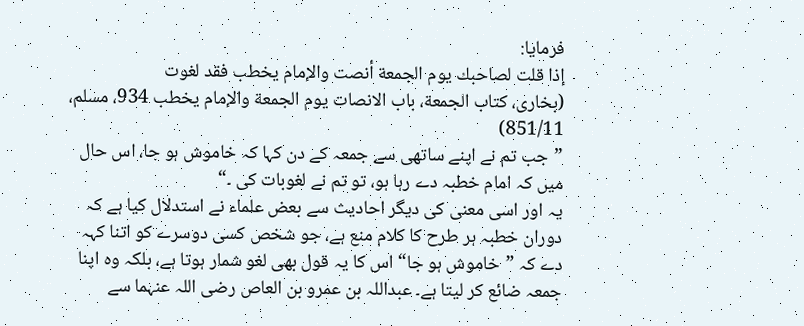فرمایا:
إذا قلت لصاحبك يوم الجمعة أنصت والإمام يخطب فقد لغوت
(بخاری، كتاب الجمعة، باب الانصات يوم الجمعة والإمام يخطب 934، مسلم، 851/11)
”جب تم نے اپنے ساتھی سے جمعہ کے دن کہا کہ خاموش ہو جا، اس حال میں کہ امام خطبہ دے رہا ہو، تو تم نے لغوبات کی ۔“
یہ اور اسی معنی کی دیگر احادیث سے بعض علماء نے استدلال کیا ہے کہ دوران خطبہ ہر طرح کا کلام منع ہے، جو شخص کسی دوسرے کو اتنا کہہ دے کہ ”خاموش ہو جا“ اس کا یہ قول بھی لغو شمار ہوتا ہے، بلکہ وہ اپنا جمعہ ضائع کر لیتا ہے۔ عبداللہ بن عمرو بن العاص رضی اللہ عنہما سے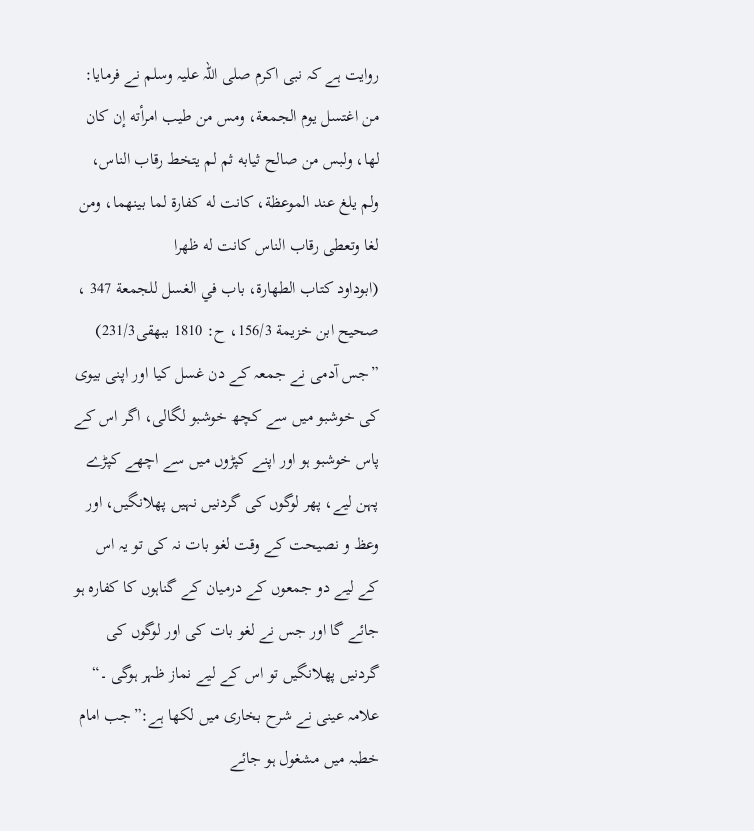روایت ہے کہ نبی اکرم صلی اللہ علیہ وسلم نے فرمایا:
من اغتسل يوم الجمعة، ومس من طيب امرأته إن كان لها، ولبس من صالح ثيابه ثم لم يتخط رقاب الناس، ولم يلغ عند الموعظة، كانت له كفارة لما بينهما، ومن لغا وتعطى رقاب الناس كانت له ظهرا
(ابوداود کتاب الطهارة، باب في الغسل للجمعة 347 ، صحيح ابن خزيمة 156/3، ح: 1810 ببهقی231/3)
”جس آدمی نے جمعہ کے دن غسل کیا اور اپنی بیوی کی خوشبو میں سے کچھ خوشبو لگالی، اگر اس کے پاس خوشبو ہو اور اپنے کپڑوں میں سے اچھے کپڑے پہن لیے، پھر لوگوں کی گردنیں نہیں پھلانگیں، اور وعظ و نصیحت کے وقت لغو بات نہ کی تو یہ اس کے لیے دو جمعوں کے درمیان کے گناہوں کا کفارہ ہو جائے گا اور جس نے لغو بات کی اور لوگوں کی گردنیں پھلانگیں تو اس کے لیے نماز ظہر ہوگی ۔“
علامہ عینی نے شرح بخاری میں لکھا ہے:”جب امام خطبہ میں مشغول ہو جائے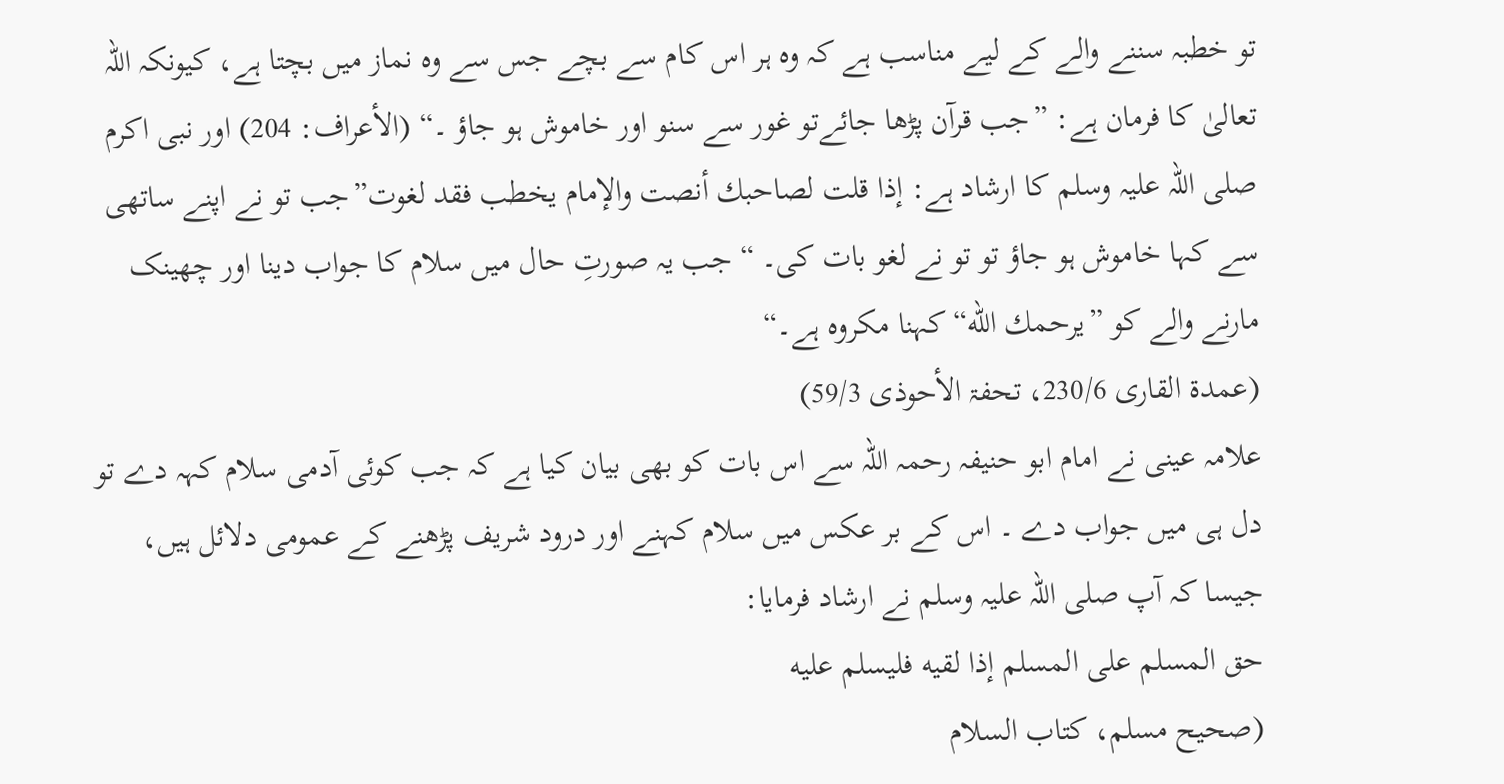تو خطبہ سننے والے کے لیے مناسب ہے کہ وہ ہر اس کام سے بچے جس سے وہ نماز میں بچتا ہے، کیونکہ اللہ تعالیٰ کا فرمان ہے: ”جب قرآن پڑھا جائےتو غور سے سنو اور خاموش ہو جاؤ ۔“ (الأعراف: 204) اور نبی اکرم صلی اللہ علیہ وسلم کا ارشاد ہے: إذا قلت لصاحبك أنصت والإمام يخطب فقد لغوت”جب تو نے اپنے ساتھی سے کہا خاموش ہو جاؤ تو تو نے لغو بات کی۔ “ جب یہ صورتِ حال میں سلام کا جواب دینا اور چھینک مارنے والے کو ”يرحمك الله“ کہنا مکروہ ہے۔“
(عمدۃ القاری 230/6، تحفۃ الأحوذی 59/3)
علامہ عینی نے امام ابو حنیفہ رحمہ اللہ سے اس بات کو بھی بیان کیا ہے کہ جب کوئی آدمی سلام کہہ دے تو دل ہی میں جواب دے ۔ اس کے بر عکس میں سلام کہنے اور درود شریف پڑھنے کے عمومی دلائل ہیں، جیسا کہ آپ صلی اللہ علیہ وسلم نے ارشاد فرمایا:
حق المسلم على المسلم إذا لقيه فليسلم عليه
(صحيح مسلم، کتاب السلام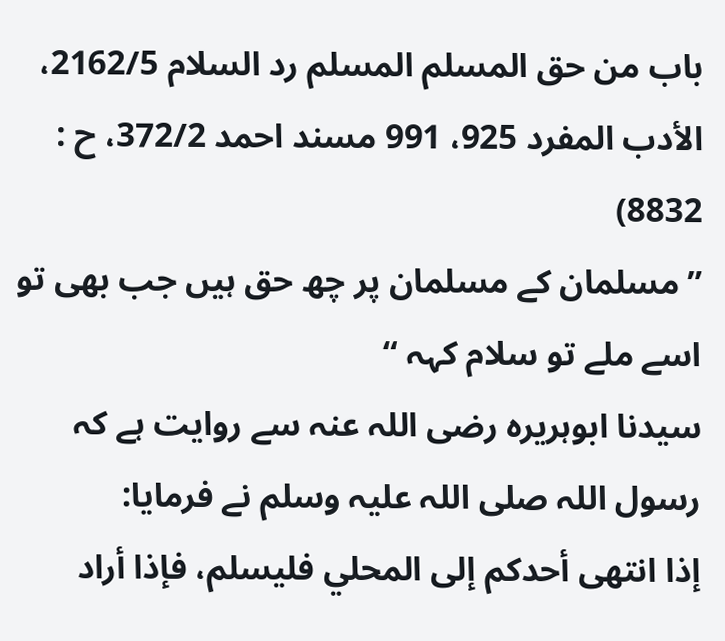باب من حق المسلم المسلم رد السلام 2162/5، الأدب المفرد 925، 991 مسند احمد 372/2، ح : 8832)
”مسلمان کے مسلمان پر چھ حق ہیں جب بھی تو اسے ملے تو سلام کہہ “
سیدنا ابوہریرہ رضی اللہ عنہ سے روایت ہے کہ رسول اللہ صلی اللہ علیہ وسلم نے فرمایا:
إذا انتهى أحدكم إلى المحلي فليسلم، فإذا أراد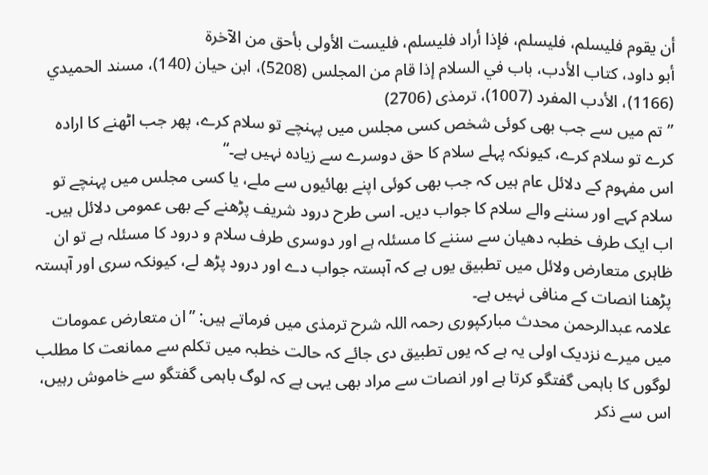أن يقوم فليسلم، فليسلم، فإذا أراد فليسلم، فليست الأولى بأحق من الآخرة
أبو داود، كتاب الأدب، باب في السلام إذا قام من المجلس (5208)، ابن حيان (140)، مسند الحميدي (1166)، الأدب المفرد (1007)، ترمذی (2706)
”تم میں سے جب بھی کوئی شخص کسی مجلس میں پہنچے تو سلام کرے، پھر جب اٹھنے کا ارادہ کرے تو سلام کرے، کیونکہ پہلے سلام کا حق دوسرے سے زیادہ نہیں ہے۔“
اس مفہوم کے دلائل عام ہیں کہ جب بھی کوئی اپنے بھائیوں سے ملے، یا کسی مجلس میں پہنچے تو سلام کہے اور سننے والے سلام کا جواب دیں۔ اسی طرح درود شریف پڑھنے کے بھی عمومی دلائل ہیں۔ اب ایک طرف خطبہ دھیان سے سننے کا مسئلہ ہے اور دوسری طرف سلام و درود کا مسئلہ ہے تو ان ظاہری متعارض ولائل میں تطبیق یوں ہے کہ آہستہ جواب دے اور درود پڑھ لے، کیونکہ سری اور آہستہ پڑھنا انصات کے منافی نہیں ہے۔
علامہ عبدالرحمن محدث مبارکپوری رحمہ اللہ شرح ترمذی میں فرماتے ہیں: ”ان متعارض عمومات میں میرے نزدیک اولی یہ ہے کہ یوں تطبیق دی جائے کہ حالت خطبہ میں تکلم سے ممانعت کا مطلب لوگوں کا باہمی گفتگو کرتا ہے اور انصات سے مراد بھی یہی ہے کہ لوگ باہمی گفتگو سے خاموش رہیں، اس سے ذکر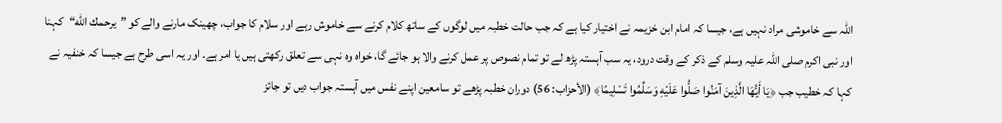اللہ سے خاموشی مراد نہیں ہے، جیسا کہ امام ابن خزیمہ نے اختیار کیا ہے کہ جب حالت خطبہ میں لوگوں کے ساتھ کلام کرنے سے خاموش رہے اور سلام کا جواب، چھینک مارنے والے کو ”يرحمك الله“کہنا اور نبی اکرم صلی اللہ علیہ وسلم کے ذکر کے وقت درود، یہ سب آہستہ پڑھ لے تو تمام نصوص پر عمل کرنے والا ہو جائے گا، خواہ وہ نہی سے تعلق رکھتی ہیں یا امر ہے۔ اور یہ اسی طرح ہے جیسا کہ خنفیہ نے کہا کہ خطیب جب ﴿يَا أَيُّهَا الَّذِينَ آمَنُوا صَلُّوا عَلَيْهِ وَسَلِّمُوا تَسْلِيمًا﴾ (الأحزاب: 56) دوران خطبہ پڑھے تو سامعین اپنے نفس میں آہستہ جواب دیں تو جائز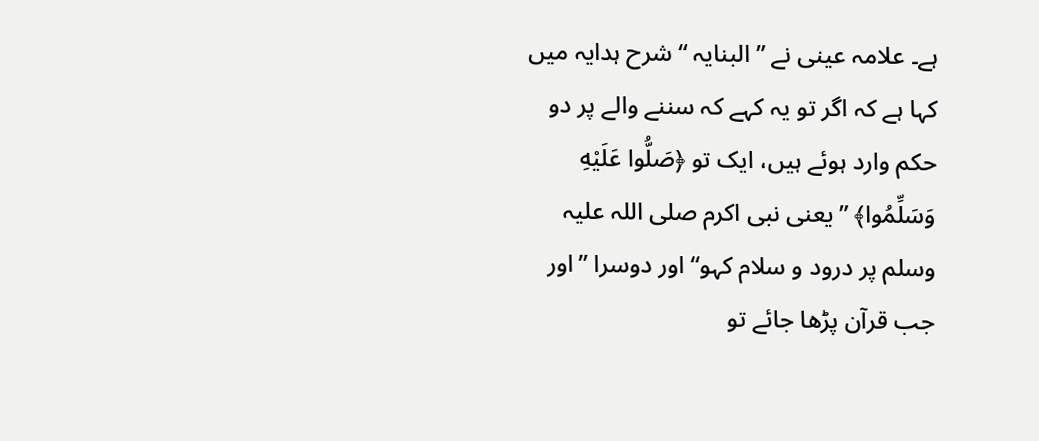ہے۔ علامہ عینی نے ”البنایہ “شرح ہدایہ میں کہا ہے کہ اگر تو یہ کہے کہ سننے والے پر دو حکم وارد ہوئے ہیں، ایک تو ﴿صَلُّوا عَلَيْهِ وَسَلِّمُوا﴾ ”یعنی نبی اکرم صلی اللہ علیہ وسلم پر درود و سلام کہو“ اور دوسرا ”اور جب قرآن پڑھا جائے تو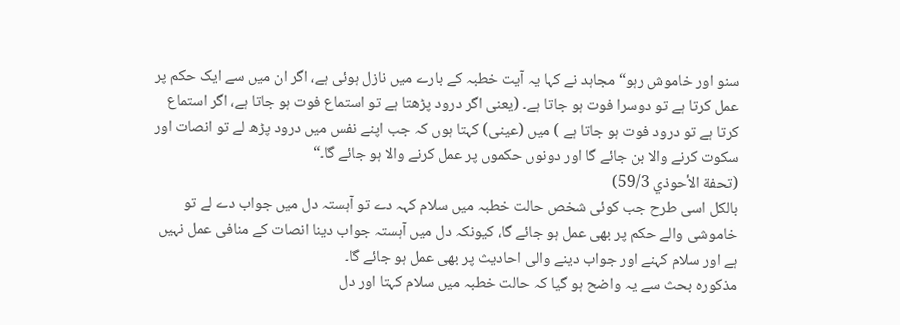سنو اور خاموش رہو“ مجاہد نے کہا یہ آیت خطبہ کے بارے میں نازل ہوئی ہے، اگر ان میں سے ایک حکم پر عمل کرتا ہے تو دوسرا فوت ہو جاتا ہے۔ (یعنی اگر درود پڑھتا ہے تو استماع فوت ہو جاتا ہے، اگر استماع کرتا ہے تو درود فوت ہو جاتا ہے ) میں (عینی) کہتا ہوں کہ جب اپنے نفس میں درود پڑھ لے تو انصات اور سکوت کرنے والا بن جائے گا اور دونوں حکموں پر عمل کرنے والا ہو جائے گا۔“
(تحفة الأحوذي 59/3)
بالکل اسی طرح جب کوئی شخص حالت خطبہ میں سلام کہہ دے تو آہستہ دل میں جواب دے لے تو خاموشی والے حکم پر بھی عمل ہو جائے گا، کیونکہ دل میں آہستہ جواب دینا انصات کے منافی عمل نہیں ہے اور سلام کہنے اور جواب دینے والی احادیث پر بھی عمل ہو جائے گا۔
مذکورہ بحث سے یہ واضح ہو گیا کہ حالت خطبہ میں سلام کہتا اور دل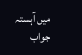میں آہستہ جواب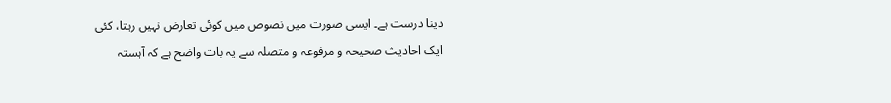دینا درست ہے۔ ایسی صورت میں نصوص میں کوئی تعارض نہیں رہتا، کئی ایک احادیث صحیحہ و مرفوعہ و متصلہ سے یہ بات واضح ہے کہ آہستہ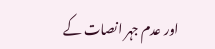اور عدم جہر انصات کے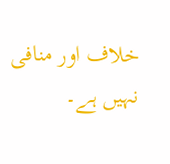خلاف اور منافی نہیں ہے۔